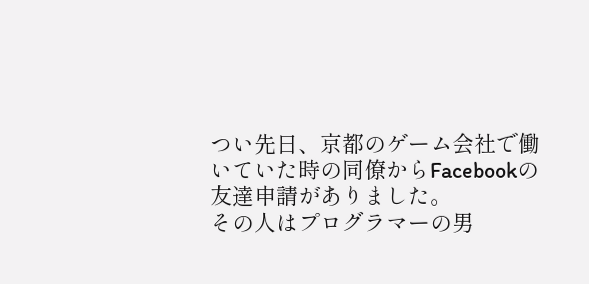つい先日、京都のゲーム会社で働いていた時の同僚からFacebookの友達申請がありました。
その人はプログラマーの男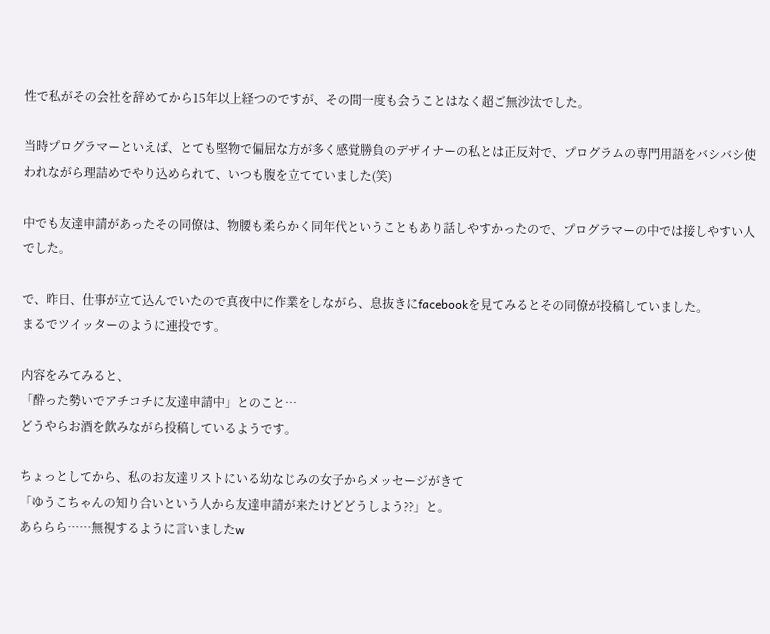性で私がその会社を辞めてから15年以上経つのですが、その間一度も会うことはなく超ご無沙汰でした。

当時プログラマーといえば、とても堅物で偏屈な方が多く感覚勝負のデザイナーの私とは正反対で、プログラムの専門用語をバシバシ使われながら理詰めでやり込められて、いつも腹を立てていました(笑)

中でも友達申請があったその同僚は、物腰も柔らかく同年代ということもあり話しやすかったので、プログラマーの中では接しやすい人でした。

で、昨日、仕事が立て込んでいたので真夜中に作業をしながら、息抜きにfacebookを見てみるとその同僚が投稿していました。
まるでツイッターのように連投です。

内容をみてみると、
「酔った勢いでアチコチに友達申請中」とのこと…
どうやらお酒を飲みながら投稿しているようです。

ちょっとしてから、私のお友達リストにいる幼なじみの女子からメッセージがきて
「ゆうこちゃんの知り合いという人から友達申請が来たけどどうしよう??」と。
あららら……無視するように言いましたw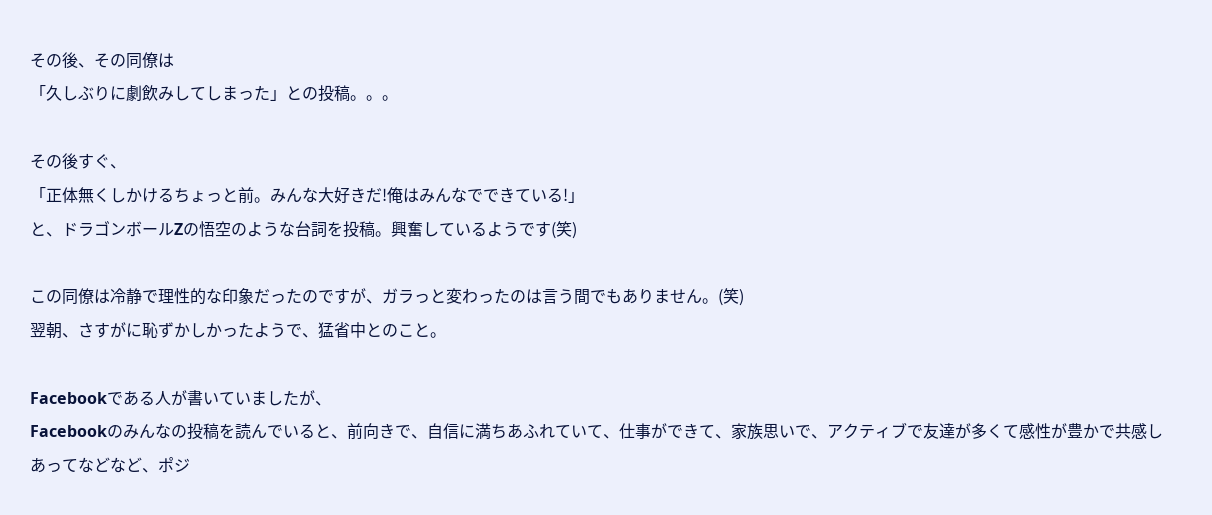その後、その同僚は
「久しぶりに劇飲みしてしまった」との投稿。。。

その後すぐ、
「正体無くしかけるちょっと前。みんな大好きだ!俺はみんなでできている!」
と、ドラゴンボールZの悟空のような台詞を投稿。興奮しているようです(笑)

この同僚は冷静で理性的な印象だったのですが、ガラっと変わったのは言う間でもありません。(笑)
翌朝、さすがに恥ずかしかったようで、猛省中とのこと。

Facebookである人が書いていましたが、
Facebookのみんなの投稿を読んでいると、前向きで、自信に満ちあふれていて、仕事ができて、家族思いで、アクティブで友達が多くて感性が豊かで共感しあってなどなど、ポジ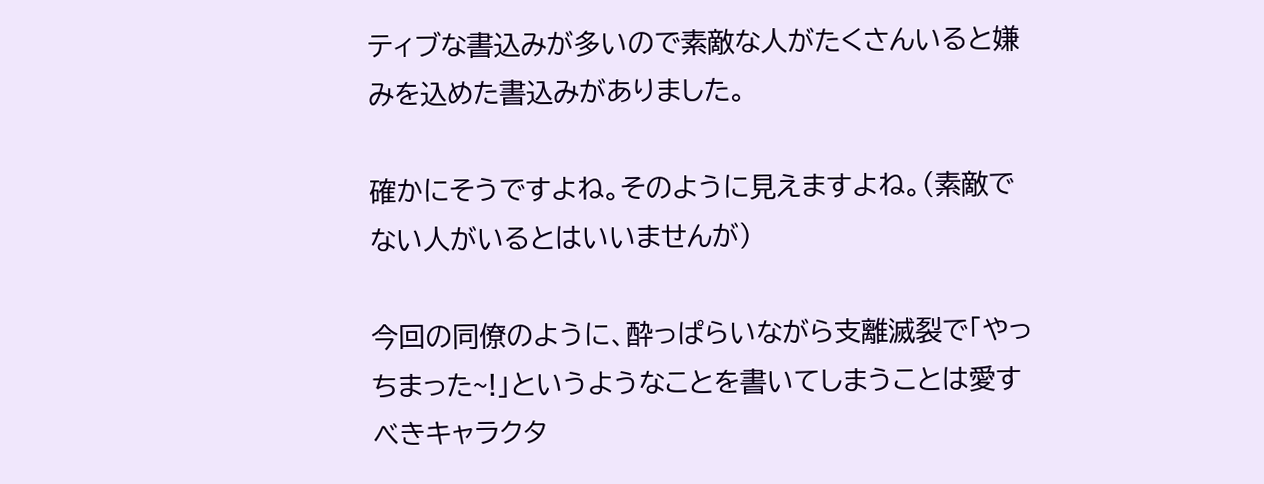ティブな書込みが多いので素敵な人がたくさんいると嫌みを込めた書込みがありました。

確かにそうですよね。そのように見えますよね。(素敵でない人がいるとはいいませんが)

今回の同僚のように、酔っぱらいながら支離滅裂で「やっちまった~!」というようなことを書いてしまうことは愛すべきキャラクタ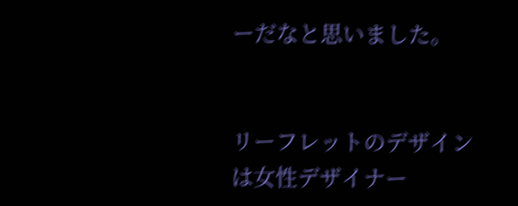ーだなと思いました。


リーフレットのデザインは女性デザイナー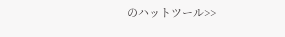のハットツール>>